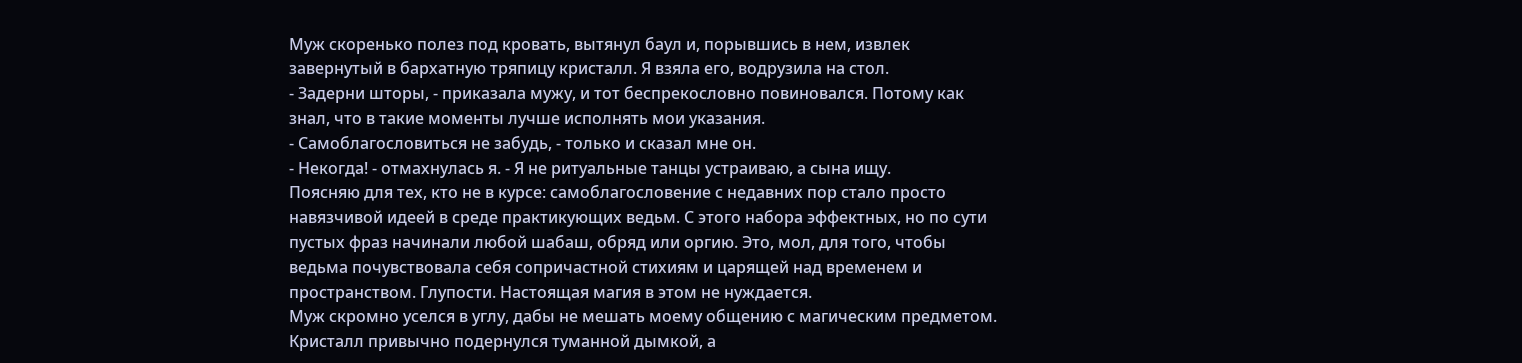Муж скоренько полез под кровать, вытянул баул и, порывшись в нем, извлек завернутый в бархатную тряпицу кристалл. Я взяла его, водрузила на стол.
- Задерни шторы, - приказала мужу, и тот беспрекословно повиновался. Потому как знал, что в такие моменты лучше исполнять мои указания.
- Самоблагословиться не забудь, - только и сказал мне он.
- Некогда! - отмахнулась я. - Я не ритуальные танцы устраиваю, а сына ищу.
Поясняю для тех, кто не в курсе: самоблагословение с недавних пор стало просто навязчивой идеей в среде практикующих ведьм. С этого набора эффектных, но по сути пустых фраз начинали любой шабаш, обряд или оргию. Это, мол, для того, чтобы ведьма почувствовала себя сопричастной стихиям и царящей над временем и пространством. Глупости. Настоящая магия в этом не нуждается.
Муж скромно уселся в углу, дабы не мешать моему общению с магическим предметом.
Кристалл привычно подернулся туманной дымкой, а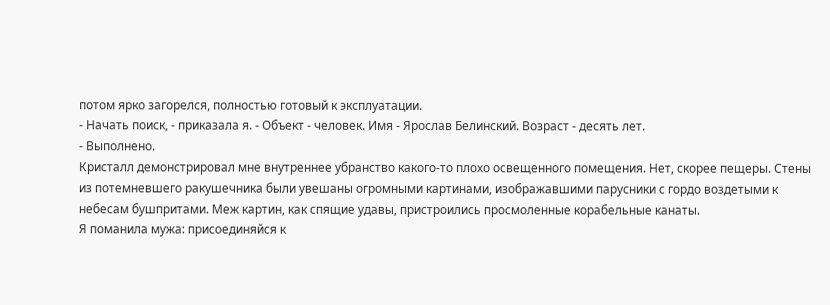потом ярко загорелся, полностью готовый к эксплуатации.
- Начать поиск, - приказала я. - Объект - человек. Имя - Ярослав Белинский. Возраст - десять лет.
- Выполнено.
Кристалл демонстрировал мне внутреннее убранство какого-то плохо освещенного помещения. Нет, скорее пещеры. Стены из потемневшего ракушечника были увешаны огромными картинами, изображавшими парусники с гордо воздетыми к небесам бушпритами. Меж картин, как спящие удавы, пристроились просмоленные корабельные канаты.
Я поманила мужа: присоединяйся к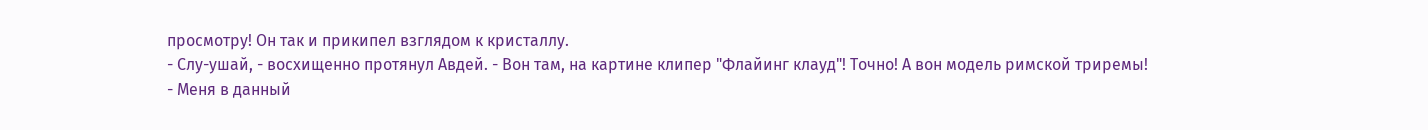просмотру! Он так и прикипел взглядом к кристаллу.
- Слу-ушай, - восхищенно протянул Авдей. - Вон там, на картине клипер "Флайинг клауд"! Точно! А вон модель римской триремы!
- Меня в данный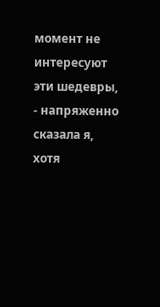момент не интересуют эти шедевры, - напряженно сказала я, хотя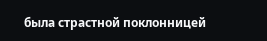была страстной поклонницей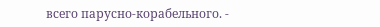всего парусно-корабельного. -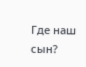Где наш сын?